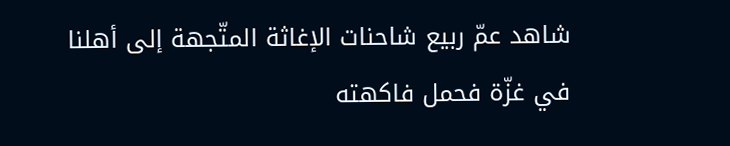شاهد عمّ ربيع شاحنات الإغاثة المتّجهة إلى أهلنا في غزّة فحمل فاكهته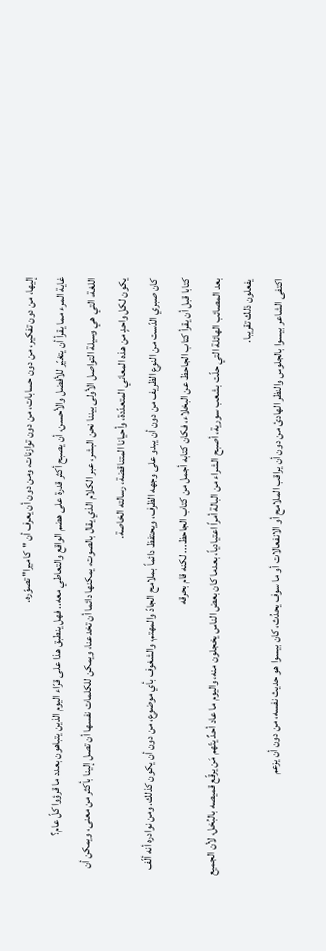إليها، من دون تفكير، من دون حسابات، من دون توازنات، ومن دون أن يعرف أن "كاميرا" تصوّره.
غاية المرء مما يقرأ أن يتغيّر للأفضل والأحسن، أن يصبح أكثر قدرة على هضم الواقع والتعاطي معه.. فهل ينطبق هذا على قرّاء اليوم الذين يتباهون بعدد ما قرؤوا كلّ عام؟
اللغة، التي هي وسيلة التواصل الأولى بيننا نحن البشر، عبر الكلام الذي يقال بالصوت، يمكنها دائما أن تخدعنا، ويمكن للكلمات نفسها أن تصل إلينا بأكثر من معنى، ويمكن أن يكون لكل واحدٍ من هذه المعاني المتعدّدة، وأحيانا المتناقضة، رسالته الخاصة.
كان صبري الدّست من النوع الظريف من دون أن يبدو على وجهه الظرف، ويحتفظ دائماً بملامح الجادّ والمهتم، والشغوف بأي موضوع، من دون أن يكون كذلك. ومن نوادره أنه ألّف كتابا قبل أن يقرأ كتاب الجاحظ عن البخلاء، فكان كتابه أجمل من كتاب الجاحظ... لكنه قام بحرقه
بعد المصائب الهائلة التي حلّت بشعب سورية، أصبح الشراء من البالة أمراً اعتيادياً، بعدما كان بعض الناس يخجلون منه، واليوم ما عاد أحدٌ يتّهم مَن يرقّع قميصه بالبُخل، لأن الجميع يفعلون ذلك تقريبا.
اكتفى الشاعر بيسوا بالجلوس والنظر الهادئ من دون أن يراقب الملامح أو الانفعالات أو ما سوف يحدُث، كان بيسوا هو حديث نفسه، من دون أن يزعم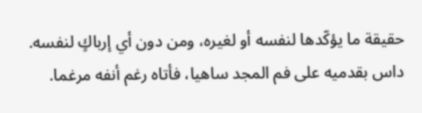حقيقة ما يؤكّدها لنفسه أو لغيره، ومن دون أي إرباكٍ لنفسه. داس بقدميه على فم المجد ساهيا، فأتاه رغم أنفه مرغما.